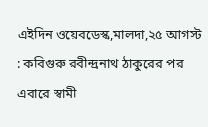এইদিন ওয়েবডেস্ক,মালদা,২৫ আগস্ট : কবিগুরু রবীন্দ্রনাথ ঠাকুরের পর এবারে স্বামী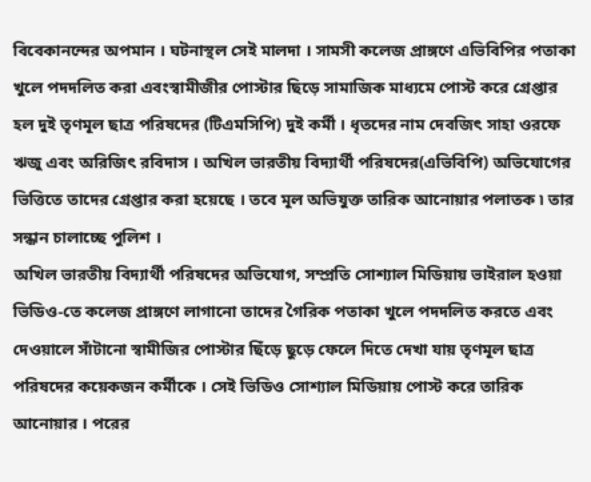বিবেকানন্দের অপমান । ঘটনাস্থল সেই মালদা । সামসী কলেজ প্রাঙ্গণে এভিবিপির পতাকা খুলে পদদলিত করা এবংস্বামীজীর পোস্টার ছিড়ে সামাজিক মাধ্যমে পোস্ট করে গ্রেপ্তার হল দুই তৃণমূল ছাত্র পরিষদের (টিএমসিপি) দুই কর্মী । ধৃতদের নাম দেবজিৎ সাহা ওরফে ঋজু এবং অরিজিৎ রবিদাস । অখিল ভারতীয় বিদ্যার্থী পরিষদের(এভিবিপি) অভিযোগের ভিত্তিতে তাদের গ্রেপ্তার করা হয়েছে । তবে মূল অভিযুক্ত তারিক আনোয়ার পলাতক ৷ তার সন্ধান চালাচ্ছে পুলিশ ।
অখিল ভারতীয় বিদ্যার্থী পরিষদের অভিযোগ, সম্প্রতি সোশ্যাল মিডিয়ায় ভাইরাল হওয়া ভিডিও-তে কলেজ প্রাঙ্গণে লাগানো তাদের গৈরিক পতাকা খুলে পদদলিত করতে এবং দেওয়ালে সাঁটানো স্বামীজির পোস্টার ছিঁড়ে ছুড়ে ফেলে দিতে দেখা যায় তৃণমূল ছাত্র পরিষদের কয়েকজন কর্মীকে । সেই ভিডিও সোশ্যাল মিডিয়ায় পোস্ট করে তারিক আনোয়ার । পরের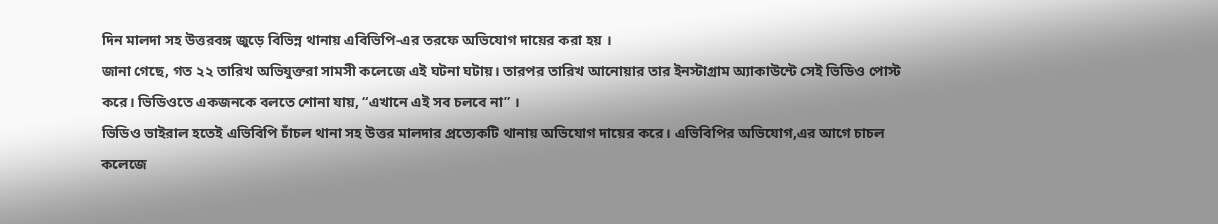দিন মালদা সহ উত্তরবঙ্গ জুড়ে বিভিন্ন থানায় এবিভিপি-এর তরফে অভিযোগ দায়ের করা হয় ।
জানা গেছে, গত ২২ তারিখ অভিযুক্তরা সামসী কলেজে এই ঘটনা ঘটায়। তারপর তারিখ আনোয়ার তার ইনস্টাগ্রাম অ্যাকাউন্টে সেই ভিডিও পোস্ট করে। ভিডিওতে একজনকে বলতে শোনা যায়, “এখানে এই সব চলবে না” ।
ভিডিও ভাইরাল হতেই এভিবিপি চাঁচল থানা সহ উত্তর মালদার প্রত্যেকটি থানায় অভিযোগ দায়ের করে। এভিবিপির অভিযোগ,এর আগে চাচল কলেজে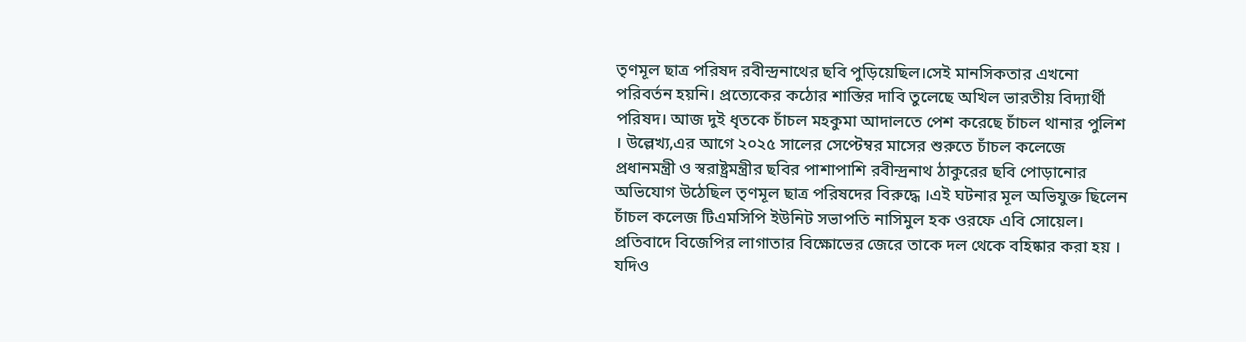তৃণমূল ছাত্র পরিষদ রবীন্দ্রনাথের ছবি পুড়িয়েছিল।সেই মানসিকতার এখনো পরিবর্তন হয়নি। প্রত্যেকের কঠোর শাস্তির দাবি তুলেছে অখিল ভারতীয় বিদ্যার্থী পরিষদ। আজ দুই ধৃতকে চাঁচল মহকুমা আদালতে পেশ করেছে চাঁচল থানার পুলিশ । উল্লেখ্য,এর আগে ২০২৫ সালের সেপ্টেম্বর মাসের শুরুতে চাঁচল কলেজে প্রধানমন্ত্রী ও স্বরাষ্ট্রমন্ত্রীর ছবির পাশাপাশি রবীন্দ্রনাথ ঠাকুরের ছবি পোড়ানোর অভিযোগ উঠেছিল তৃণমূল ছাত্র পরিষদের বিরুদ্ধে ।এই ঘটনার মূল অভিযুক্ত ছিলেন চাঁচল কলেজ টিএমসিপি ইউনিট সভাপতি নাসিমুল হক ওরফে এবি সোয়েল। প্রতিবাদে বিজেপির লাগাতার বিক্ষোভের জেরে তাকে দল থেকে বহিষ্কার করা হয় । যদিও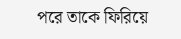পরে তাকে ফিরিয়ে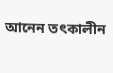আনেন তৎকালীন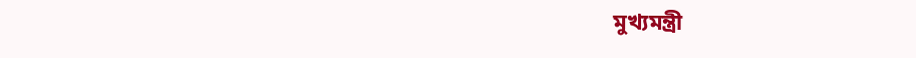মুখ্যমন্ত্রী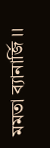মমতা ব্যানার্জি ।।